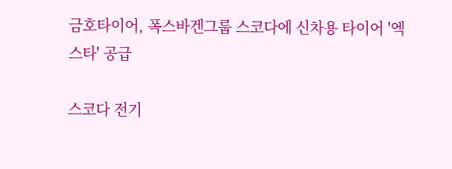금호타이어, 폭스바겐그룹 스코다에 신차용 타이어 '엑스타' 공급

스코다 전기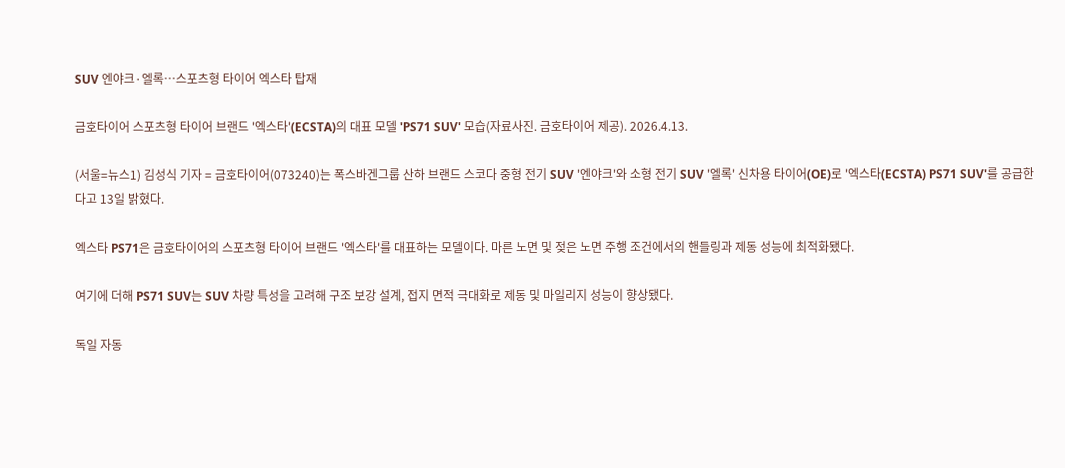SUV 엔야크·엘록…스포츠형 타이어 엑스타 탑재

금호타이어 스포츠형 타이어 브랜드 '엑스타'(ECSTA)의 대표 모델 'PS71 SUV' 모습(자료사진. 금호타이어 제공). 2026.4.13.

(서울=뉴스1) 김성식 기자 = 금호타이어(073240)는 폭스바겐그룹 산하 브랜드 스코다 중형 전기 SUV '엔야크'와 소형 전기 SUV '엘록' 신차용 타이어(OE)로 '엑스타(ECSTA) PS71 SUV'를 공급한다고 13일 밝혔다.

엑스타 PS71은 금호타이어의 스포츠형 타이어 브랜드 '엑스타'를 대표하는 모델이다. 마른 노면 및 젖은 노면 주행 조건에서의 핸들링과 제동 성능에 최적화됐다.

여기에 더해 PS71 SUV는 SUV 차량 특성을 고려해 구조 보강 설계, 접지 면적 극대화로 제동 및 마일리지 성능이 향상됐다.

독일 자동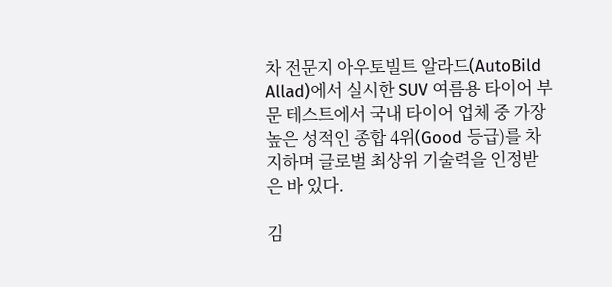차 전문지 아우토빌트 알라드(AutoBild Allad)에서 실시한 SUV 여름용 타이어 부문 테스트에서 국내 타이어 업체 중 가장 높은 성적인 종합 4위(Good 등급)를 차지하며 글로벌 최상위 기술력을 인정받은 바 있다.

김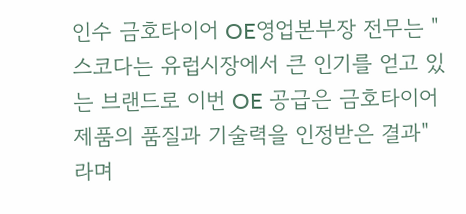인수 금호타이어 OE영업본부장 전무는 "스코다는 유럽시장에서 큰 인기를 얻고 있는 브랜드로 이번 OE 공급은 금호타이어 제품의 품질과 기술력을 인정받은 결과"라며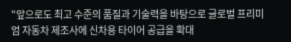"앞으로도 최고 수준의 품질과 기술력을 바탕으로 글로벌 프리미엄 자동차 제조사에 신차용 타이어 공급을 확대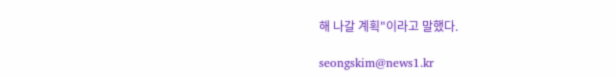해 나갈 계획"이라고 말했다.

seongskim@news1.kr